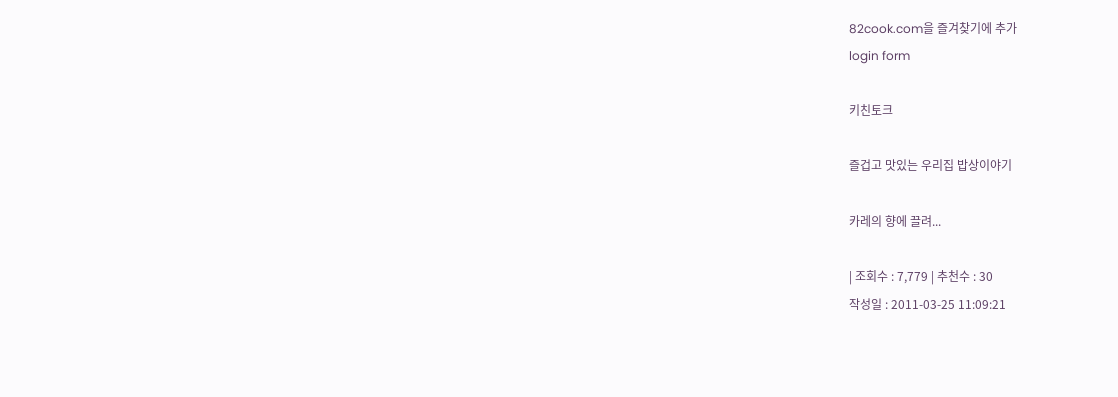82cook.com을 즐겨찾기에 추가
login form

키친토크

즐겁고 맛있는 우리집 밥상이야기

카레의 향에 끌려...

| 조회수 : 7,779 | 추천수 : 30
작성일 : 2011-03-25 11:09:21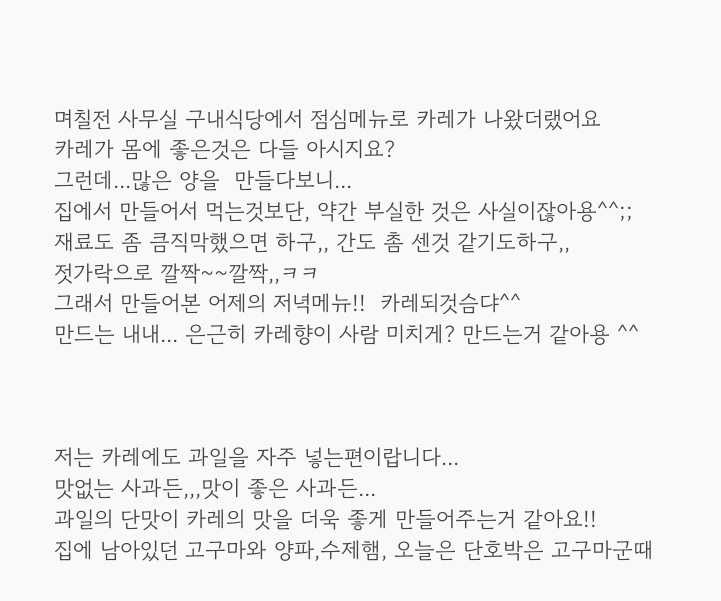며칠전 사무실 구내식당에서 점심메뉴로 카레가 나왔더랬어요
카레가 몸에 좋은것은 다들 아시지요?
그런데...많은 양을  만들다보니...
집에서 만들어서 먹는것보단, 약간 부실한 것은 사실이잖아용^^;;
재료도 좀 큼직막했으면 하구,, 간도 촘 센것 같기도하구,,
젓가락으로 깔짝~~깔짝,,ㅋㅋ
그래서 만들어본 어제의 저녁메뉴!!  카레되것슴댜^^
만드는 내내... 은근히 카레향이 사람 미치게? 만드는거 같아용 ^^



저는 카레에도 과일을 자주 넣는편이랍니다...
맛없는 사과든,,,맛이 좋은 사과든...
과일의 단맛이 카레의 맛을 더욱 좋게 만들어주는거 같아요!!
집에 남아있던 고구마와 양파,수제햄, 오늘은 단호박은 고구마군때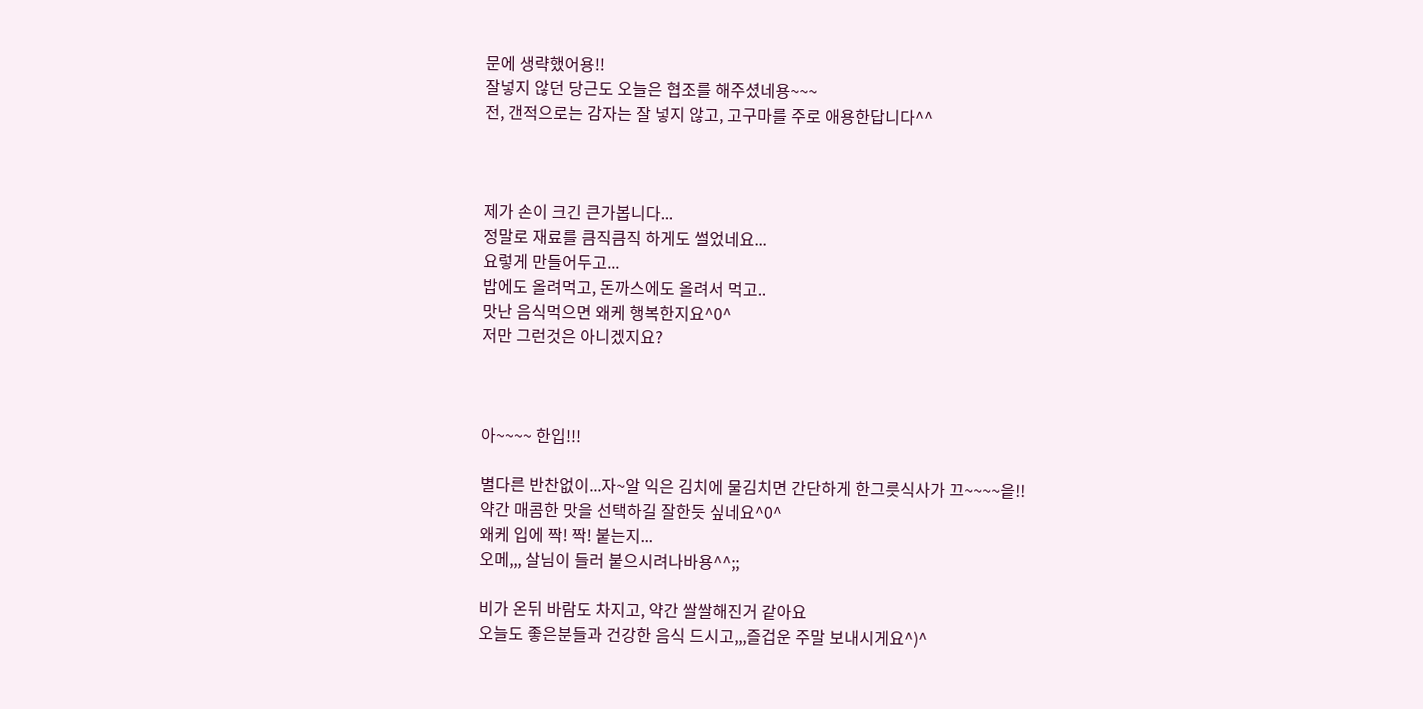문에 생략했어용!!
잘넣지 않던 당근도 오늘은 협조를 해주셨네용~~~
전, 갠적으로는 감자는 잘 넣지 않고, 고구마를 주로 애용한답니다^^



제가 손이 크긴 큰가봅니다...
정말로 재료를 큼직큼직 하게도 썰었네요...
요렇게 만들어두고...
밥에도 올려먹고, 돈까스에도 올려서 먹고..
맛난 음식먹으면 왜케 행복한지요^0^
저만 그런것은 아니겠지요?



아~~~~ 한입!!!

별다른 반찬없이...자~알 익은 김치에 물김치면 간단하게 한그릇식사가 끄~~~~읕!!
약간 매콤한 맛을 선택하길 잘한듯 싶네요^0^
왜케 입에 짝! 짝! 붙는지...
오메,,, 살님이 들러 붙으시려나바용^^;;

비가 온뒤 바람도 차지고, 약간 쌀쌀해진거 같아요
오늘도 좋은분들과 건강한 음식 드시고,,,즐겁운 주말 보내시게요^)^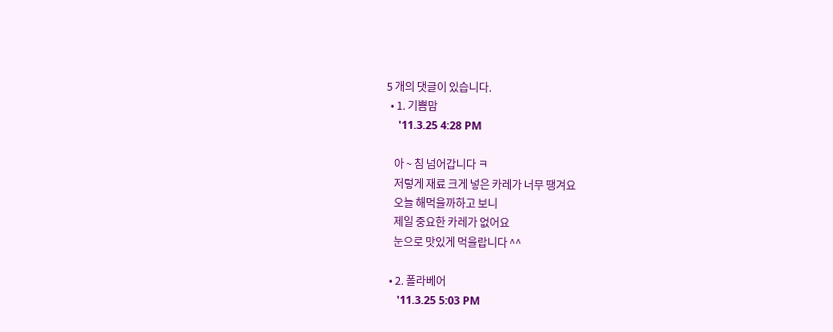5 개의 댓글이 있습니다.
  • 1. 기쁨맘
    '11.3.25 4:28 PM

    아 ~ 침 넘어갑니다 ㅋ
    저렇게 재료 크게 넣은 카레가 너무 땡겨요
    오늘 해먹을까하고 보니
    제일 중요한 카레가 없어요
    눈으로 맛있게 먹을랍니다 ^^

  • 2. 폴라베어
    '11.3.25 5:03 PM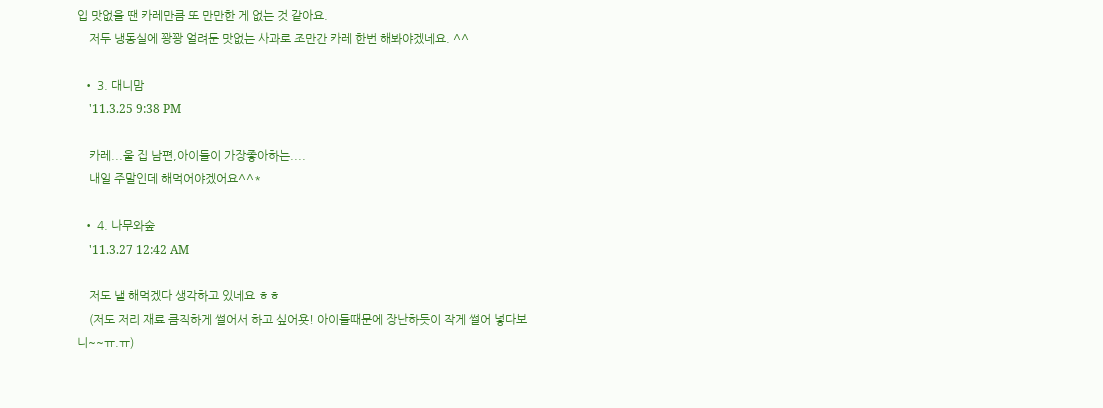입 맛없을 땐 카레만큼 또 만만한 게 없는 것 같아요.
    저두 냉동실에 꽝꽝 얼려둔 맛없는 사과로 조만간 카레 한번 해봐야겠네요. ^^

  • 3. 대니맘
    '11.3.25 9:38 PM

    카레...울 집 남편,아이들이 가장좋아하는....
    내일 주말인데 해먹어야겠어요^^*

  • 4. 나무와숲
    '11.3.27 12:42 AM

    저도 낼 해먹겠다 생각하고 있네요 ㅎㅎ
    (저도 저리 재료 큼직하게 썰어서 하고 싶어욧! 아이들때문에 장난하듯이 작게 썰어 넣다보니~~ㅠ.ㅠ)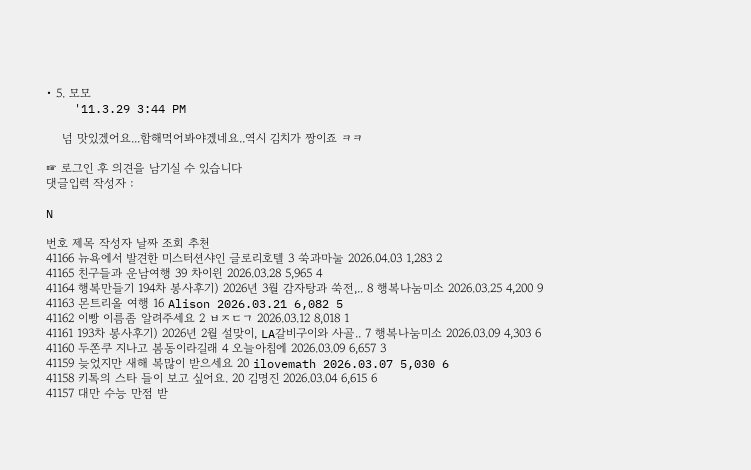• 5. 모모
    '11.3.29 3:44 PM

    넘 맛있겠어요...함해먹어봐야겠네요..역시 김치가 짱이죠 ㅋㅋ

☞ 로그인 후 의견을 남기실 수 있습니다
댓글입력 작성자 :

N

번호 제목 작성자 날짜 조회 추천
41166 뉴욕에서 발견한 미스터션샤인 글로리호텔 3 쑥과마눌 2026.04.03 1,283 2
41165 친구들과 운남여행 39 차이윈 2026.03.28 5,965 4
41164 행복만들기 194차 봉사후기) 2026년 3월 감자탕과 쑥전,.. 8 행복나눔미소 2026.03.25 4,200 9
41163 몬트리올 여행 16 Alison 2026.03.21 6,082 5
41162 이빵 이름좀 알려주세요 2 ㅂㅈㄷㄱ 2026.03.12 8,018 1
41161 193차 봉사후기) 2026년 2월 설맞이, LA갈비구이와 사골.. 7 행복나눔미소 2026.03.09 4,303 6
41160 두쫀쿠 지나고 봄동이라길래 4 오늘아침에 2026.03.09 6,657 3
41159 늦었지만 새해 복많이 받으세요 20 ilovemath 2026.03.07 5,030 6
41158 키톡의 스타 들이 보고 싶어요. 20 김명진 2026.03.04 6,615 6
41157 대만 수능 만점 받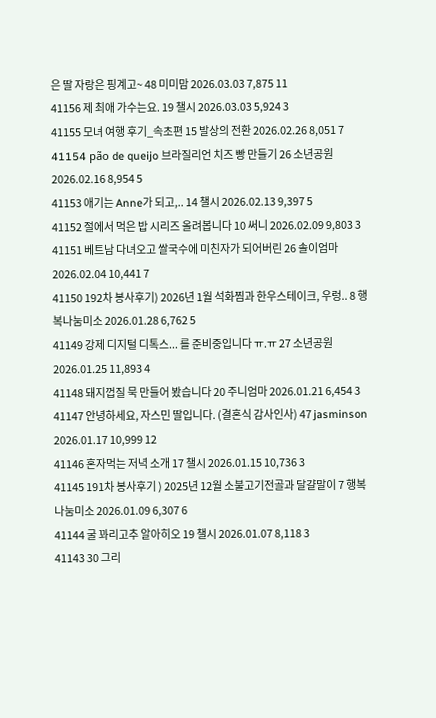은 딸 자랑은 핑계고~ 48 미미맘 2026.03.03 7,875 11
41156 제 최애 가수는요. 19 챌시 2026.03.03 5,924 3
41155 모녀 여행 후기_속초편 15 발상의 전환 2026.02.26 8,051 7
41154 pão de queijo 브라질리언 치즈 빵 만들기 26 소년공원 2026.02.16 8,954 5
41153 애기는 Anne가 되고,.. 14 챌시 2026.02.13 9,397 5
41152 절에서 먹은 밥 시리즈 올려봅니다 10 써니 2026.02.09 9,803 3
41151 베트남 다녀오고 쌀국수에 미친자가 되어버린 26 솔이엄마 2026.02.04 10,441 7
41150 192차 봉사후기) 2026년 1월 석화찜과 한우스테이크, 우렁.. 8 행복나눔미소 2026.01.28 6,762 5
41149 강제 디지털 디톡스... 를 준비중입니다 ㅠ.ㅠ 27 소년공원 2026.01.25 11,893 4
41148 돼지껍질 묵 만들어 봤습니다 20 주니엄마 2026.01.21 6,454 3
41147 안녕하세요, 자스민 딸입니다. (결혼식 감사인사) 47 jasminson 2026.01.17 10,999 12
41146 혼자먹는 저녁 소개 17 챌시 2026.01.15 10,736 3
41145 191차 봉사후기 ) 2025년 12월 소불고기전골과 달걀말이 7 행복나눔미소 2026.01.09 6,307 6
41144 굴 꽈리고추 알아히오 19 챌시 2026.01.07 8,118 3
41143 30 그리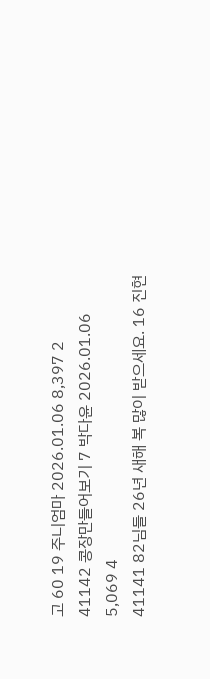고 60 19 주니엄마 2026.01.06 8,397 2
41142 콩장만들어보기 7 박다윤 2026.01.06 5,069 4
41141 82님들 26년 새해 복 많이 받으세요. 16 진현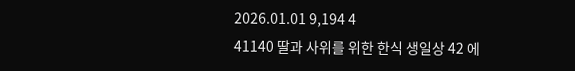2026.01.01 9,194 4
41140 딸과 사위를 위한 한식 생일상 42 에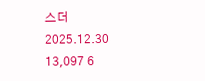스더 2025.12.30 13,097 6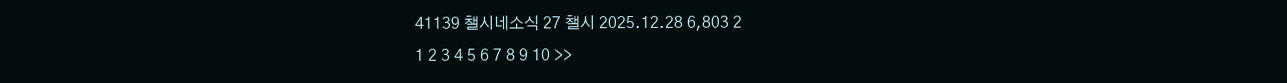41139 챌시네소식 27 챌시 2025.12.28 6,803 2
1 2 3 4 5 6 7 8 9 10 >>